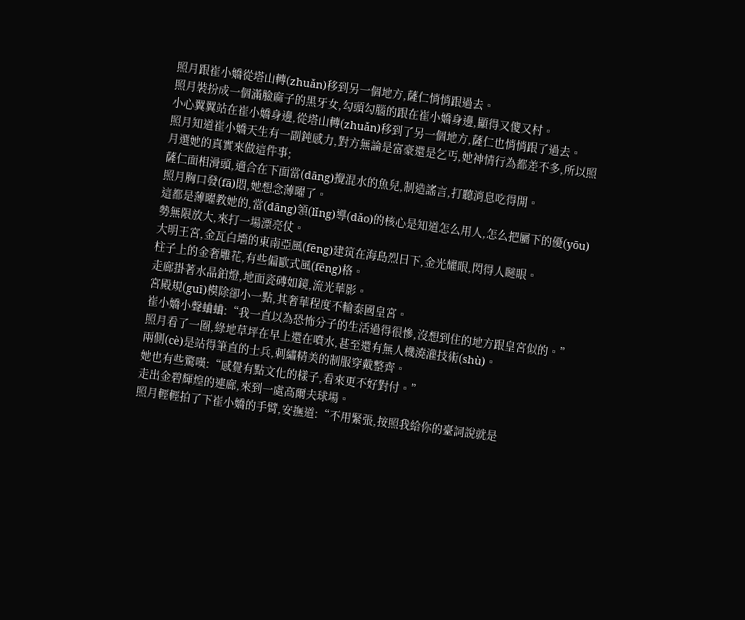照月跟崔小嬌從塔山轉(zhuǎn)移到另一個地方,薩仁悄悄跟過去。
照月裝扮成一個滿臉麻子的黑牙女,勾頭勾腦的跟在崔小嬌身邊,顯得又傻又村。
小心翼翼站在崔小嬌身邊,從塔山轉(zhuǎn)移到了另一個地方,薩仁也悄悄跟了過去。
照月知道崔小嬌天生有一副鈍感力,對方無論是富豪還是乞丐,她神情行為都差不多,所以照月選她的真實來做這件事;
薩仁面相滑頭,適合在下面當(dāng)攪混水的魚兒,制造謠言,打聽消息吃得開。
照月胸口發(fā)悶,她想念薄曜了。
這都是薄曜教她的,當(dāng)領(lǐng)導(dǎo)的核心是知道怎么用人,怎么把屬下的優(yōu)勢無限放大,來打一場漂亮仗。
大明王宮,金瓦白墻的東南亞風(fēng)建筑在海島烈日下,金光耀眼,閃得人瞇眼。
柱子上的金奢雕花,有些偏歐式風(fēng)格。
走廊掛著水晶鉑燈,地面瓷磚如鏡,流光華影。
宮殿規(guī)模除卻小一點,其奢華程度不輸泰國皇宮。
崔小嬌小聲蛐蛐:“我一直以為恐怖分子的生活過得很慘,沒想到住的地方跟皇宮似的。”
照月看了一圈,綠地草坪在早上還在噴水,甚至還有無人機澆灌技術(shù)。
兩側(cè)是站得筆直的士兵,刺繡精美的制服穿戴整齊。
她也有些驚嘆:“感覺有點文化的樣子,看來更不好對付。”
走出金碧輝煌的連廊,來到一處高爾夫球場。
照月輕輕拍了下崔小嬌的手臂,安撫道:“不用緊張,按照我給你的臺詞說就是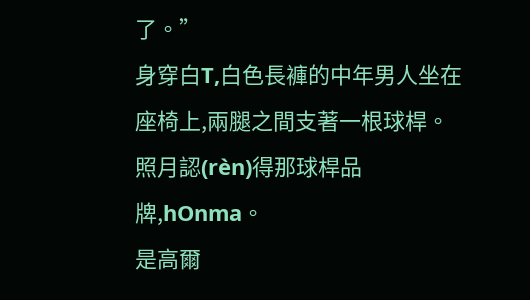了。”
身穿白T,白色長褲的中年男人坐在座椅上,兩腿之間支著一根球桿。
照月認(rèn)得那球桿品牌,hOnma。
是高爾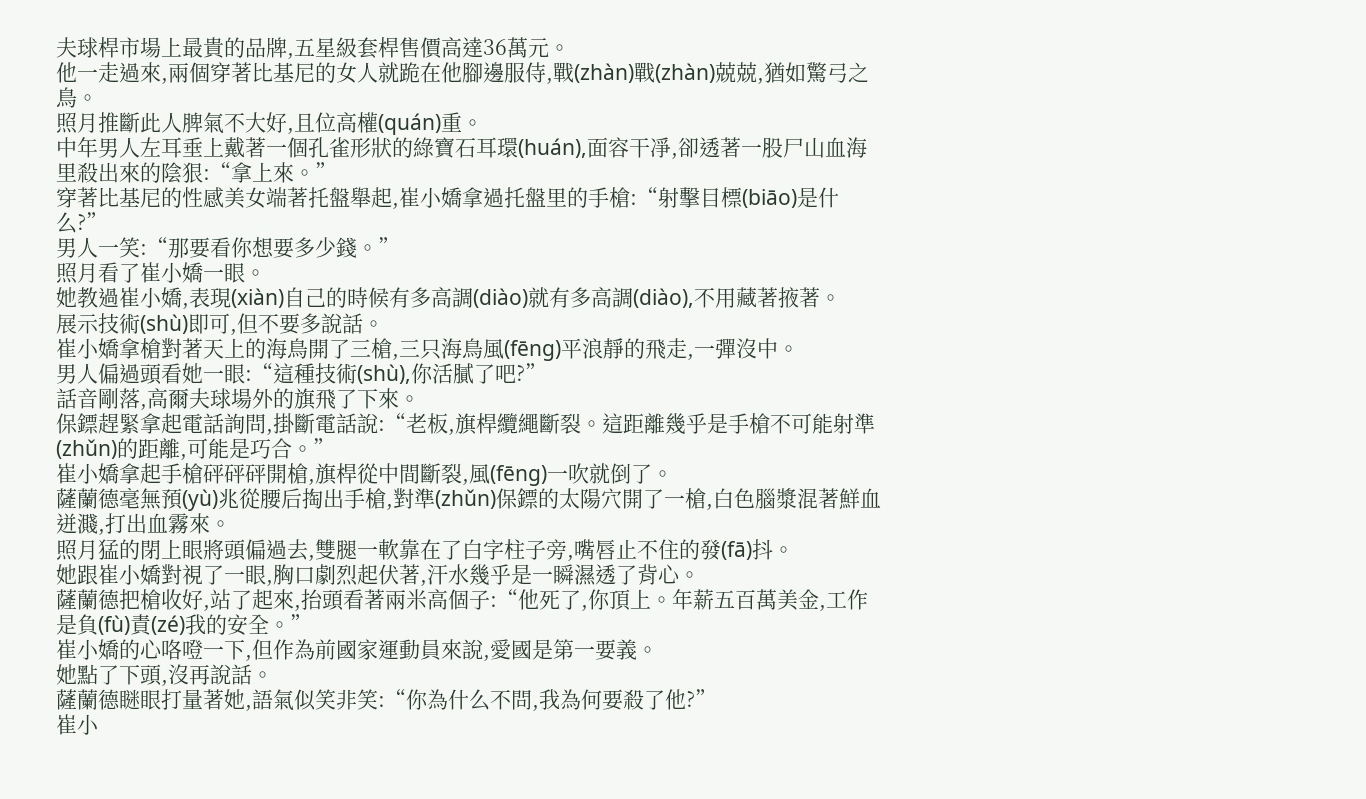夫球桿市場上最貴的品牌,五星級套桿售價高達36萬元。
他一走過來,兩個穿著比基尼的女人就跪在他腳邊服侍,戰(zhàn)戰(zhàn)兢兢,猶如驚弓之鳥。
照月推斷此人脾氣不大好,且位高權(quán)重。
中年男人左耳垂上戴著一個孔雀形狀的綠寶石耳環(huán),面容干凈,卻透著一股尸山血海里殺出來的陰狠:“拿上來。”
穿著比基尼的性感美女端著托盤舉起,崔小嬌拿過托盤里的手槍:“射擊目標(biāo)是什么?”
男人一笑:“那要看你想要多少錢。”
照月看了崔小嬌一眼。
她教過崔小嬌,表現(xiàn)自己的時候有多高調(diào)就有多高調(diào),不用藏著掖著。
展示技術(shù)即可,但不要多說話。
崔小嬌拿槍對著天上的海鳥開了三槍,三只海鳥風(fēng)平浪靜的飛走,一彈沒中。
男人偏過頭看她一眼:“這種技術(shù),你活膩了吧?”
話音剛落,高爾夫球場外的旗飛了下來。
保鏢趕緊拿起電話詢問,掛斷電話說:“老板,旗桿纜繩斷裂。這距離幾乎是手槍不可能射準(zhǔn)的距離,可能是巧合。”
崔小嬌拿起手槍砰砰砰開槍,旗桿從中間斷裂,風(fēng)一吹就倒了。
薩蘭德毫無預(yù)兆從腰后掏出手槍,對準(zhǔn)保鏢的太陽穴開了一槍,白色腦漿混著鮮血迸濺,打出血霧來。
照月猛的閉上眼將頭偏過去,雙腿一軟靠在了白字柱子旁,嘴唇止不住的發(fā)抖。
她跟崔小嬌對視了一眼,胸口劇烈起伏著,汗水幾乎是一瞬濕透了背心。
薩蘭德把槍收好,站了起來,抬頭看著兩米高個子:“他死了,你頂上。年薪五百萬美金,工作是負(fù)責(zé)我的安全。”
崔小嬌的心咯噔一下,但作為前國家運動員來說,愛國是第一要義。
她點了下頭,沒再說話。
薩蘭德瞇眼打量著她,語氣似笑非笑:“你為什么不問,我為何要殺了他?”
崔小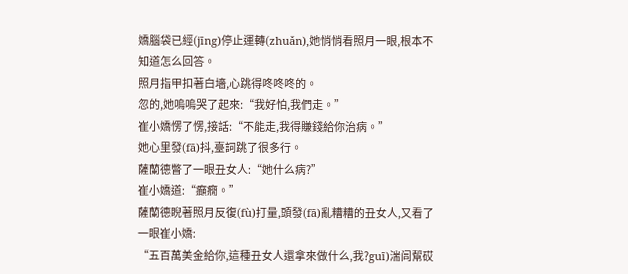嬌腦袋已經(jīng)停止運轉(zhuǎn),她悄悄看照月一眼,根本不知道怎么回答。
照月指甲扣著白墻,心跳得咚咚咚的。
忽的,她嗚嗚哭了起來:“我好怕,我們走。”
崔小嬌愣了愣,接話:“不能走,我得賺錢給你治病。”
她心里發(fā)抖,臺詞跳了很多行。
薩蘭德瞥了一眼丑女人:“她什么病?”
崔小嬌道:“癲癇。”
薩蘭德睨著照月反復(fù)打量,頭發(fā)亂糟糟的丑女人,又看了一眼崔小嬌:
“五百萬美金給你,這種丑女人還拿來做什么,我?guī)湍闾幚砹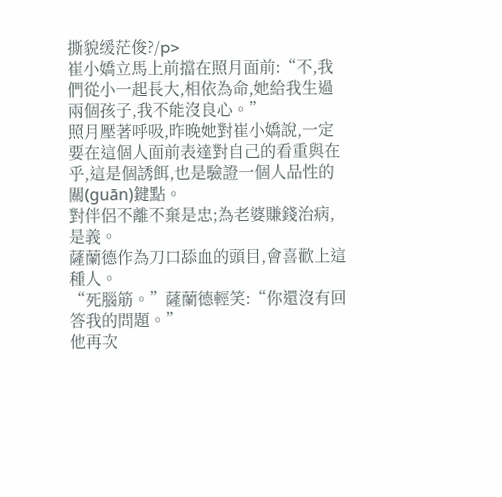撕貌缓茫俊?/p>
崔小嬌立馬上前擋在照月面前:“不,我們從小一起長大,相依為命,她給我生過兩個孩子,我不能沒良心。”
照月壓著呼吸,昨晚她對崔小嬌說,一定要在這個人面前表達對自己的看重與在乎,這是個誘餌,也是驗證一個人品性的關(guān)鍵點。
對伴侶不離不棄是忠;為老婆賺錢治病,是義。
薩蘭德作為刀口舔血的頭目,會喜歡上這種人。
“死腦筋。”薩蘭德輕笑:“你還沒有回答我的問題。”
他再次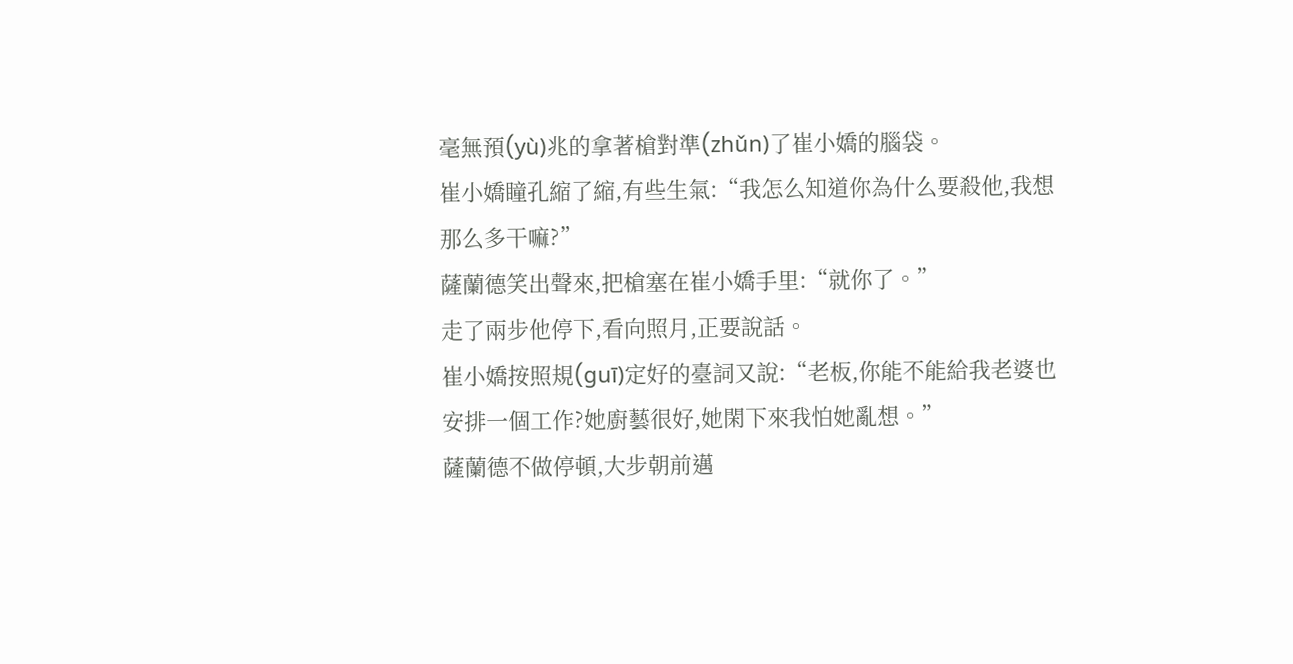毫無預(yù)兆的拿著槍對準(zhǔn)了崔小嬌的腦袋。
崔小嬌瞳孔縮了縮,有些生氣:“我怎么知道你為什么要殺他,我想那么多干嘛?”
薩蘭德笑出聲來,把槍塞在崔小嬌手里:“就你了。”
走了兩步他停下,看向照月,正要說話。
崔小嬌按照規(guī)定好的臺詞又說:“老板,你能不能給我老婆也安排一個工作?她廚藝很好,她閑下來我怕她亂想。”
薩蘭德不做停頓,大步朝前邁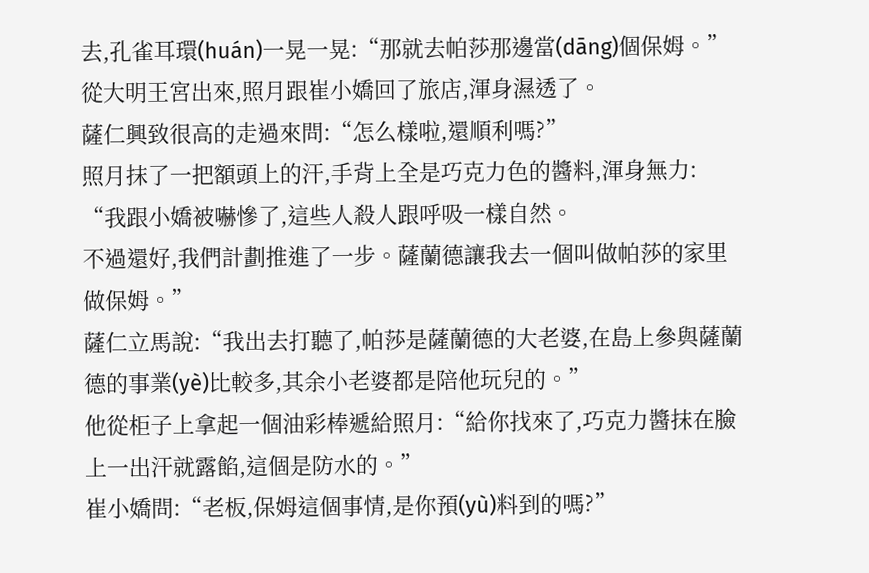去,孔雀耳環(huán)一晃一晃:“那就去帕莎那邊當(dāng)個保姆。”
從大明王宮出來,照月跟崔小嬌回了旅店,渾身濕透了。
薩仁興致很高的走過來問:“怎么樣啦,還順利嗎?”
照月抹了一把額頭上的汗,手背上全是巧克力色的醬料,渾身無力:
“我跟小嬌被嚇慘了,這些人殺人跟呼吸一樣自然。
不過還好,我們計劃推進了一步。薩蘭德讓我去一個叫做帕莎的家里做保姆。”
薩仁立馬說:“我出去打聽了,帕莎是薩蘭德的大老婆,在島上參與薩蘭德的事業(yè)比較多,其余小老婆都是陪他玩兒的。”
他從柜子上拿起一個油彩棒遞給照月:“給你找來了,巧克力醬抹在臉上一出汗就露餡,這個是防水的。”
崔小嬌問:“老板,保姆這個事情,是你預(yù)料到的嗎?”